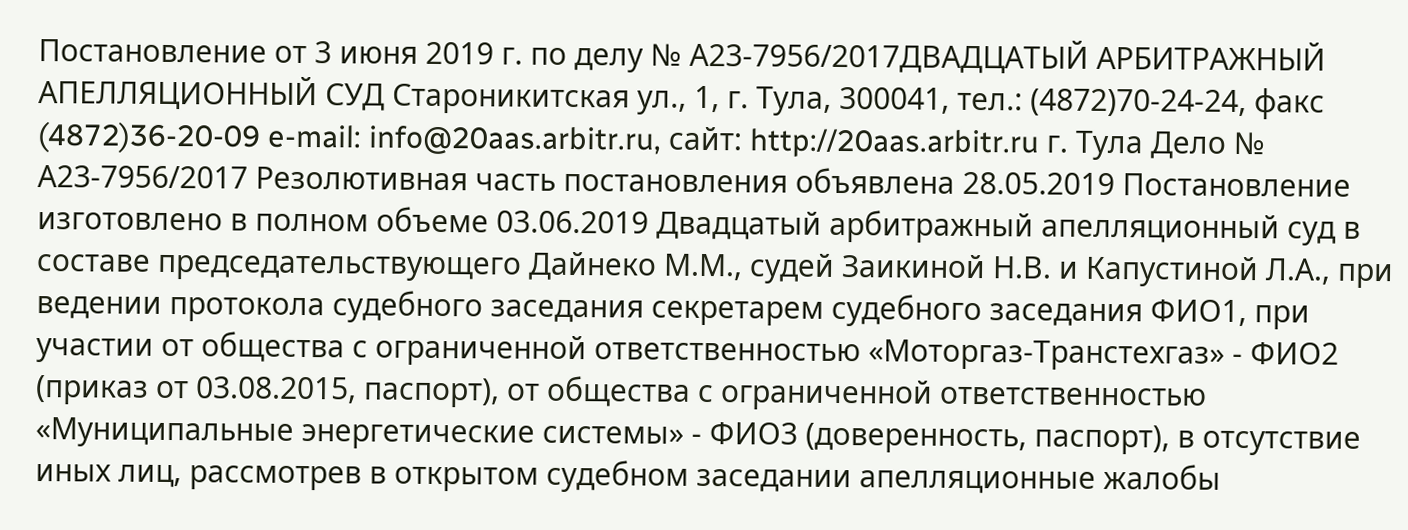Постановление от 3 июня 2019 г. по делу № А23-7956/2017ДВАДЦАТЫЙ АРБИТРАЖНЫЙ АПЕЛЛЯЦИОННЫЙ СУД Староникитская ул., 1, г. Тула, 300041, тел.: (4872)70-24-24, факс (4872)36-20-09 e-mail: info@20aas.arbitr.ru, сайт: http://20aas.arbitr.ru г. Тула Дело № А23-7956/2017 Резолютивная часть постановления объявлена 28.05.2019 Постановление изготовлено в полном объеме 03.06.2019 Двадцатый арбитражный апелляционный суд в составе председательствующего Дайнеко М.М., судей Заикиной Н.В. и Капустиной Л.А., при ведении протокола судебного заседания секретарем судебного заседания ФИО1, при участии от общества с ограниченной ответственностью «Моторгаз-Транстехгаз» - ФИО2 (приказ от 03.08.2015, паспорт), от общества с ограниченной ответственностью «Муниципальные энергетические системы» - ФИО3 (доверенность, паспорт), в отсутствие иных лиц, рассмотрев в открытом судебном заседании апелляционные жалобы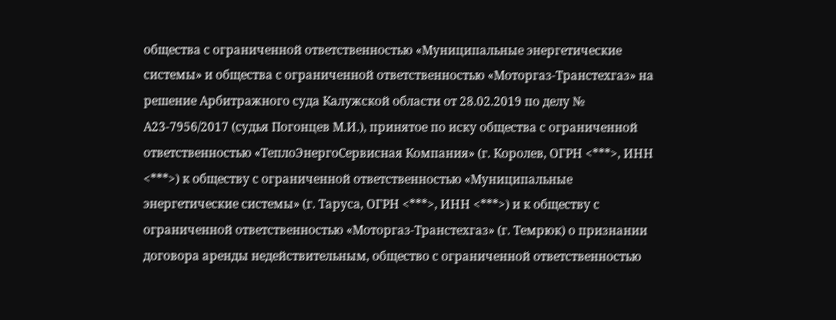общества с ограниченной ответственностью «Муниципальные энергетические системы» и общества с ограниченной ответственностью «Моторгаз-Транстехгаз» на решение Арбитражного суда Калужской области от 28.02.2019 по делу № А23-7956/2017 (судья Погонцев М.И.), принятое по иску общества с ограниченной ответственностью «ТеплоЭнергоСервисная Компания» (г. Королев, ОГРН <***>, ИНН <***>) к обществу с ограниченной ответственностью «Муниципальные энергетические системы» (г. Таруса, ОГРН <***>, ИНН <***>) и к обществу с ограниченной ответственностью «Моторгаз-Транстехгаз» (г. Темрюк) о признании договора аренды недействительным, общество с ограниченной ответственностью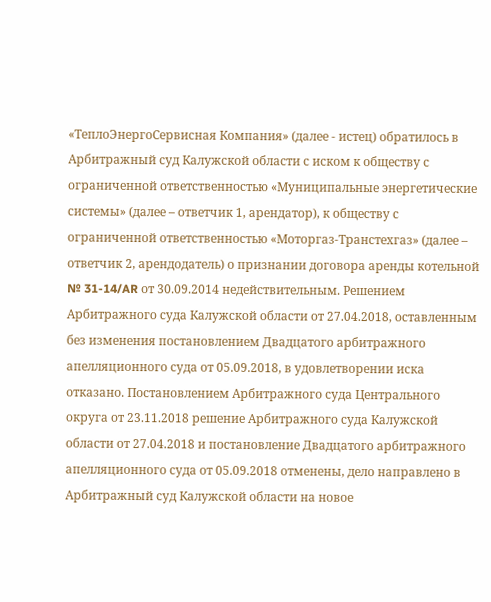«ТеплоЭнергоСервисная Компания» (далее - истец) обратилось в Арбитражный суд Калужской области с иском к обществу с ограниченной ответственностью «Муниципальные энергетические системы» (далее – ответчик 1, арендатор), к обществу с ограниченной ответственностью «Моторгаз-Транстехгаз» (далее – ответчик 2, арендодатель) о признании договора аренды котельной № 31-14/AR от 30.09.2014 недействительным. Решением Арбитражного суда Калужской области от 27.04.2018, оставленным без изменения постановлением Двадцатого арбитражного апелляционного суда от 05.09.2018, в удовлетворении иска отказано. Постановлением Арбитражного суда Центрального округа от 23.11.2018 решение Арбитражного суда Калужской области от 27.04.2018 и постановление Двадцатого арбитражного апелляционного суда от 05.09.2018 отменены, дело направлено в Арбитражный суд Калужской области на новое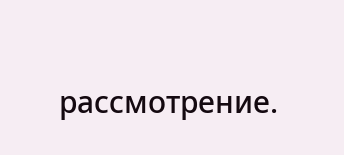рассмотрение.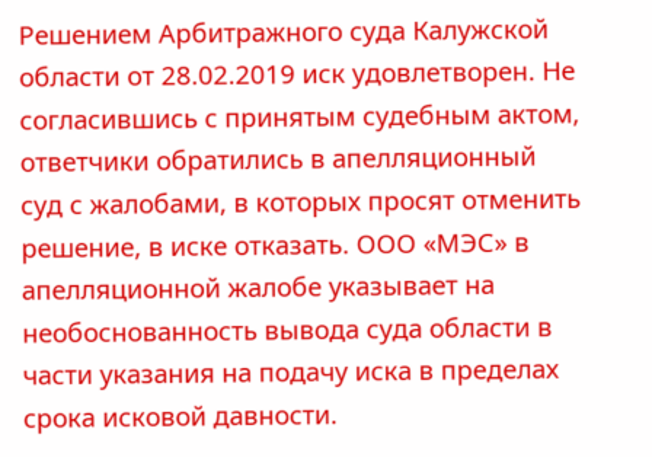Решением Арбитражного суда Калужской области от 28.02.2019 иск удовлетворен. Не согласившись с принятым судебным актом, ответчики обратились в апелляционный суд с жалобами, в которых просят отменить решение, в иске отказать. ООО «МЭС» в апелляционной жалобе указывает на необоснованность вывода суда области в части указания на подачу иска в пределах срока исковой давности.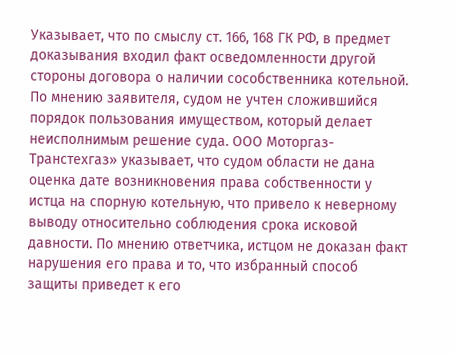Указывает, что по смыслу ст. 166, 168 ГК РФ, в предмет доказывания входил факт осведомленности другой стороны договора о наличии сособственника котельной. По мнению заявителя, судом не учтен сложившийся порядок пользования имуществом, который делает неисполнимым решение суда. ООО Моторгаз-Транстехгаз» указывает, что судом области не дана оценка дате возникновения права собственности у истца на спорную котельную, что привело к неверному выводу относительно соблюдения срока исковой давности. По мнению ответчика, истцом не доказан факт нарушения его права и то, что избранный способ защиты приведет к его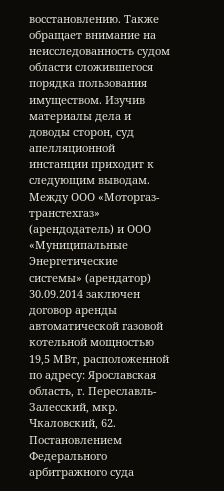восстановлению. Также обращает внимание на неисследованность судом области сложившегося порядка пользования имуществом. Изучив материалы дела и доводы сторон, суд апелляционной инстанции приходит к следующим выводам. Между ООО «Моторгаз-транстехгаз» (арендодатель) и ООО «Муниципальные Энергетические системы» (арендатор) 30.09.2014 заключен договор аренды автоматической газовой котельной мощностью 19,5 МВт, расположенной по адресу: Ярославская область, г. Переславль-Залесский, мкр. Чкаловский, 62. Постановлением Федерального арбитражного суда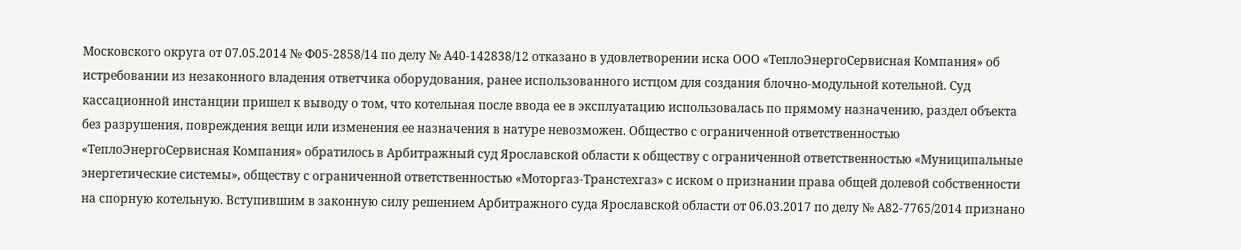Московского округа от 07.05.2014 № Ф05-2858/14 по делу № А40-142838/12 отказано в удовлетворении иска ООО «ТеплоЭнергоСервисная Компания» об истребовании из незаконного владения ответчика оборудования, ранее использованного истцом для создания блочно-модульной котельной. Суд кассационной инстанции пришел к выводу о том, что котельная после ввода ее в эксплуатацию использовалась по прямому назначению, раздел объекта без разрушения, повреждения вещи или изменения ее назначения в натуре невозможен. Общество с ограниченной ответственностью «ТеплоЭнергоСервисная Компания» обратилось в Арбитражный суд Ярославской области к обществу с ограниченной ответственностью «Муниципальные энергетические системы», обществу с ограниченной ответственностью «Моторгаз-Транстехгаз» с иском о признании права общей долевой собственности на спорную котельную. Вступившим в законную силу решением Арбитражного суда Ярославской области от 06.03.2017 по делу № А82-7765/2014 признано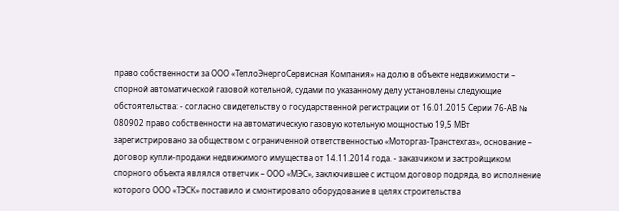право собственности за ООО «ТеплоЭнергоСервисная Компания» на долю в объекте недвижимости – спорной автоматической газовой котельной, судами по указанному делу установлены следующие обстоятельства: - согласно свидетельству о государственной регистрации от 16.01.2015 Серии 76-АВ № 080902 право собственности на автоматическую газовую котельную мощностью 19,5 МВт зарегистрировано за обществом с ограниченной ответственностью «Моторгаз-Транстехгаз», основание – договор купли-продажи недвижимого имущества от 14.11.2014 года. - заказчиком и застройщиком спорного объекта являлся ответчик – ООО «МЭС», заключившее с истцом договор подряда, во исполнение которого ООО «ТЭСК» поставило и смонтировало оборудование в целях строительства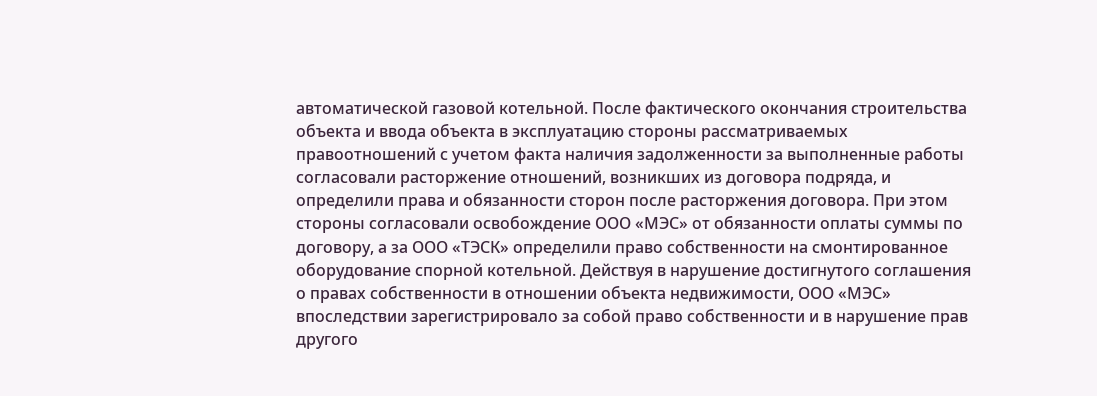автоматической газовой котельной. После фактического окончания строительства объекта и ввода объекта в эксплуатацию стороны рассматриваемых правоотношений с учетом факта наличия задолженности за выполненные работы согласовали расторжение отношений, возникших из договора подряда, и определили права и обязанности сторон после расторжения договора. При этом стороны согласовали освобождение ООО «МЭС» от обязанности оплаты суммы по договору, а за ООО «ТЭСК» определили право собственности на смонтированное оборудование спорной котельной. Действуя в нарушение достигнутого соглашения о правах собственности в отношении объекта недвижимости, ООО «МЭС» впоследствии зарегистрировало за собой право собственности и в нарушение прав другого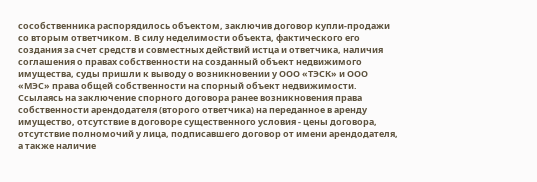сособственника распорядилось объектом, заключив договор купли-продажи со вторым ответчиком. В силу неделимости объекта, фактического его создания за счет средств и совместных действий истца и ответчика, наличия соглашения о правах собственности на созданный объект недвижимого имущества, суды пришли к выводу о возникновении у ООО «ТЭСК» и ООО «МЭС» права общей собственности на спорный объект недвижимости. Ссылаясь на заключение спорного договора ранее возникновения права собственности арендодателя (второго ответчика) на переданное в аренду имущество, отсутствие в договоре существенного условия - цены договора, отсутствие полномочий у лица, подписавшего договор от имени арендодателя, а также наличие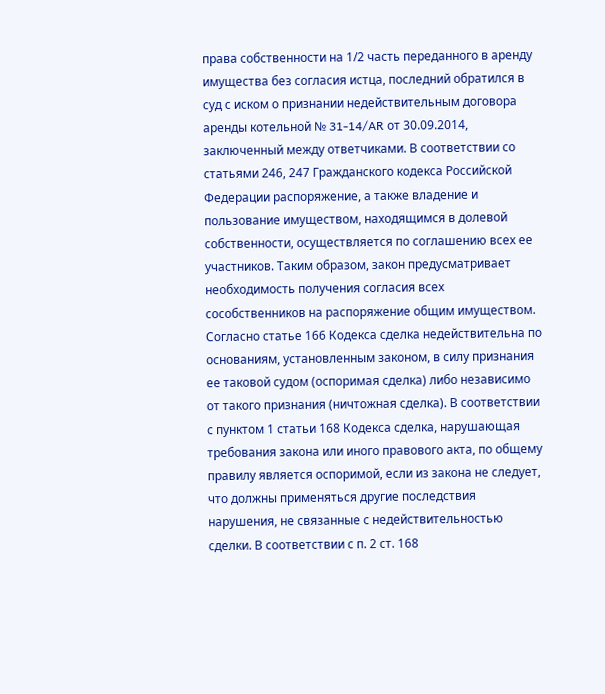права собственности на 1/2 часть переданного в аренду имущества без согласия истца, последний обратился в суд с иском о признании недействительным договора аренды котельной № 31-14/AR от 30.09.2014, заключенный между ответчиками. В соответствии со статьями 246, 247 Гражданского кодекса Российской Федерации распоряжение, а также владение и пользование имуществом, находящимся в долевой собственности, осуществляется по соглашению всех ее участников. Таким образом, закон предусматривает необходимость получения согласия всех сособственников на распоряжение общим имуществом. Согласно статье 166 Кодекса сделка недействительна по основаниям, установленным законом, в силу признания ее таковой судом (оспоримая сделка) либо независимо от такого признания (ничтожная сделка). В соответствии с пунктом 1 статьи 168 Кодекса сделка, нарушающая требования закона или иного правового акта, по общему правилу является оспоримой, если из закона не следует, что должны применяться другие последствия нарушения, не связанные с недействительностью сделки. В соответствии с п. 2 ст. 168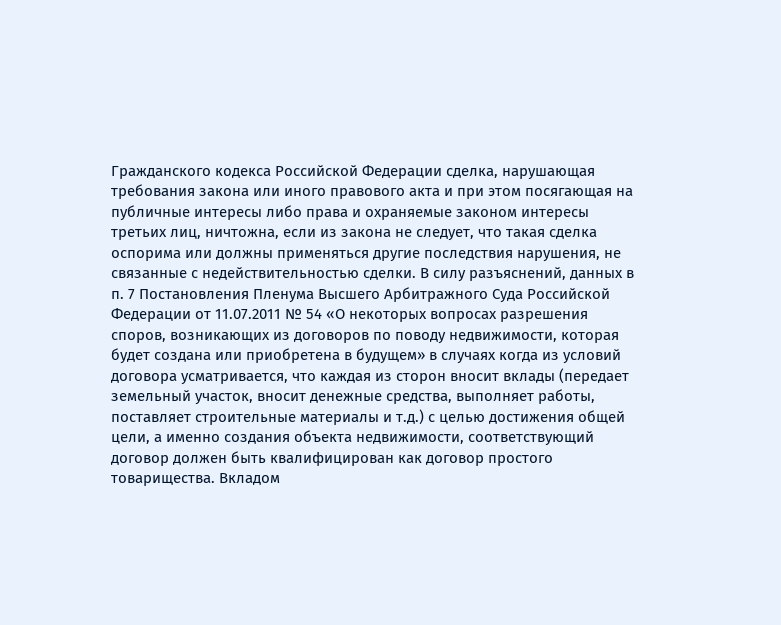Гражданского кодекса Российской Федерации сделка, нарушающая требования закона или иного правового акта и при этом посягающая на публичные интересы либо права и охраняемые законом интересы третьих лиц, ничтожна, если из закона не следует, что такая сделка оспорима или должны применяться другие последствия нарушения, не связанные с недействительностью сделки. В силу разъяснений, данных в п. 7 Постановления Пленума Высшего Арбитражного Суда Российской Федерации от 11.07.2011 № 54 «О некоторых вопросах разрешения споров, возникающих из договоров по поводу недвижимости, которая будет создана или приобретена в будущем» в случаях когда из условий договора усматривается, что каждая из сторон вносит вклады (передает земельный участок, вносит денежные средства, выполняет работы, поставляет строительные материалы и т.д.) с целью достижения общей цели, а именно создания объекта недвижимости, соответствующий договор должен быть квалифицирован как договор простого товарищества. Вкладом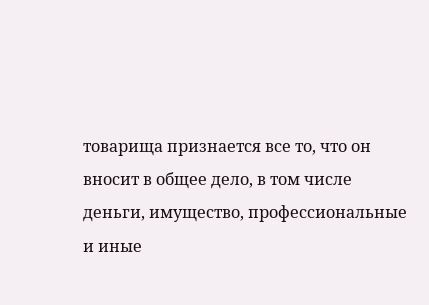товарища признается все то, что он вносит в общее дело, в том числе деньги, имущество, профессиональные и иные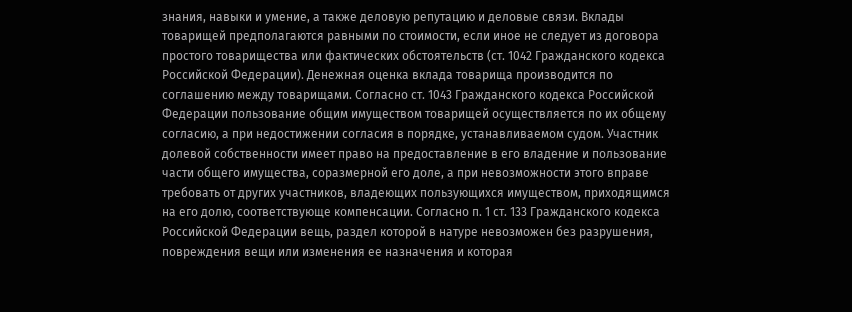знания, навыки и умение, а также деловую репутацию и деловые связи. Вклады товарищей предполагаются равными по стоимости, если иное не следует из договора простого товарищества или фактических обстоятельств (ст. 1042 Гражданского кодекса Российской Федерации). Денежная оценка вклада товарища производится по соглашению между товарищами. Согласно ст. 1043 Гражданского кодекса Российской Федерации пользование общим имуществом товарищей осуществляется по их общему согласию, а при недостижении согласия в порядке, устанавливаемом судом. Участник долевой собственности имеет право на предоставление в его владение и пользование части общего имущества, соразмерной его доле, а при невозможности этого вправе требовать от других участников, владеющих пользующихся имуществом, приходящимся на его долю, соответствующе компенсации. Согласно п. 1 ст. 133 Гражданского кодекса Российской Федерации вещь, раздел которой в натуре невозможен без разрушения, повреждения вещи или изменения ее назначения и которая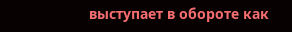выступает в обороте как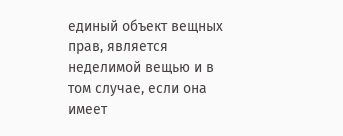единый объект вещных прав, является неделимой вещью и в том случае, если она имеет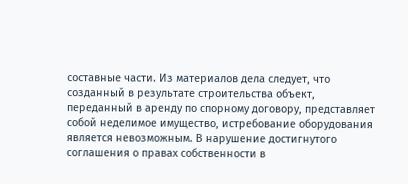составные части. Из материалов дела следует, что созданный в результате строительства объект, переданный в аренду по спорному договору, представляет собой неделимое имущество, истребование оборудования является невозможным. В нарушение достигнутого соглашения о правах собственности в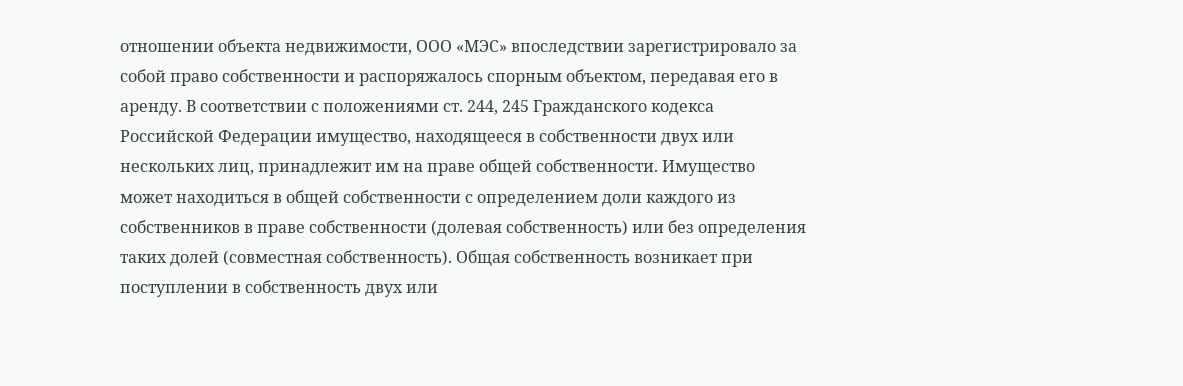отношении объекта недвижимости, ООО «МЭС» впоследствии зарегистрировало за собой право собственности и распоряжалось спорным объектом, передавая его в аренду. В соответствии с положениями ст. 244, 245 Гражданского кодекса Российской Федерации имущество, находящееся в собственности двух или нескольких лиц, принадлежит им на праве общей собственности. Имущество может находиться в общей собственности с определением доли каждого из собственников в праве собственности (долевая собственность) или без определения таких долей (совместная собственность). Общая собственность возникает при поступлении в собственность двух или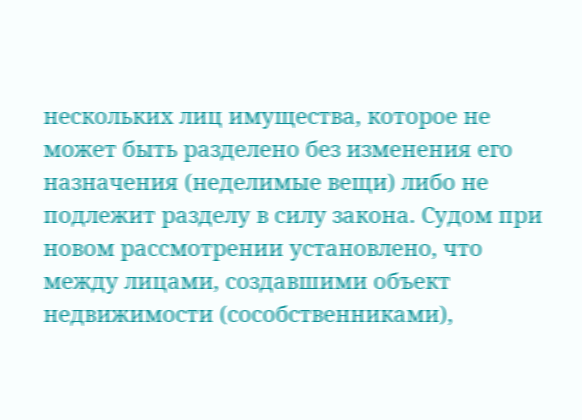нескольких лиц имущества, которое не может быть разделено без изменения его назначения (неделимые вещи) либо не подлежит разделу в силу закона. Судом при новом рассмотрении установлено, что между лицами, создавшими объект недвижимости (сособственниками),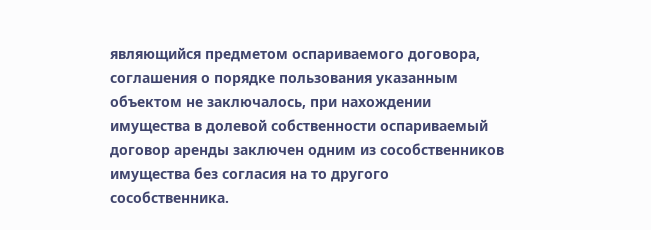являющийся предметом оспариваемого договора, соглашения о порядке пользования указанным объектом не заключалось, при нахождении имущества в долевой собственности оспариваемый договор аренды заключен одним из сособственников имущества без согласия на то другого сособственника.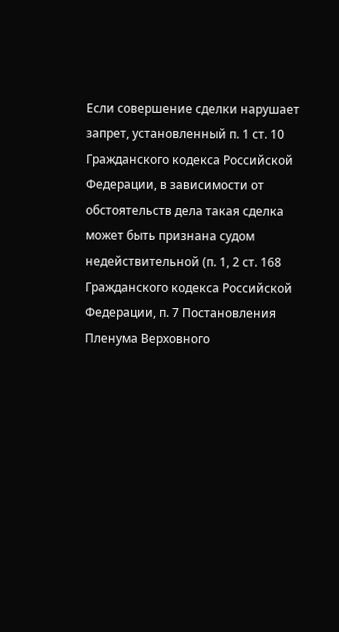Если совершение сделки нарушает запрет, установленный п. 1 ст. 10 Гражданского кодекса Российской Федерации, в зависимости от обстоятельств дела такая сделка может быть признана судом недействительной (п. 1, 2 ст. 168 Гражданского кодекса Российской Федерации, п. 7 Постановления Пленума Верховного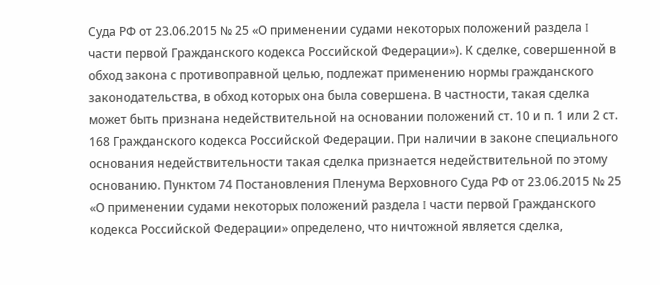Суда РФ от 23.06.2015 № 25 «О применении судами некоторых положений раздела I части первой Гражданского кодекса Российской Федерации»). К сделке, совершенной в обход закона с противоправной целью, подлежат применению нормы гражданского законодательства, в обход которых она была совершена. В частности, такая сделка может быть признана недействительной на основании положений ст. 10 и п. 1 или 2 ст. 168 Гражданского кодекса Российской Федерации. При наличии в законе специального основания недействительности такая сделка признается недействительной по этому основанию. Пунктом 74 Постановления Пленума Верховного Суда РФ от 23.06.2015 № 25 «О применении судами некоторых положений раздела I части первой Гражданского кодекса Российской Федерации» определено, что ничтожной является сделка,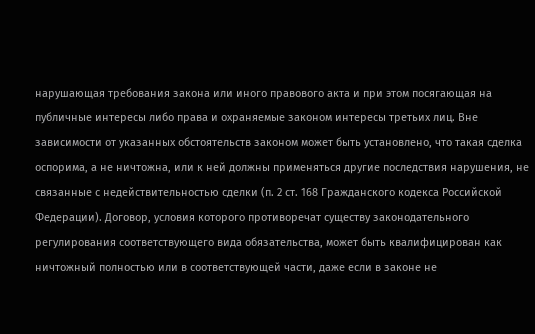нарушающая требования закона или иного правового акта и при этом посягающая на публичные интересы либо права и охраняемые законом интересы третьих лиц. Вне зависимости от указанных обстоятельств законом может быть установлено, что такая сделка оспорима, а не ничтожна, или к ней должны применяться другие последствия нарушения, не связанные с недействительностью сделки (п. 2 ст. 168 Гражданского кодекса Российской Федерации). Договор, условия которого противоречат существу законодательного регулирования соответствующего вида обязательства, может быть квалифицирован как ничтожный полностью или в соответствующей части, даже если в законе не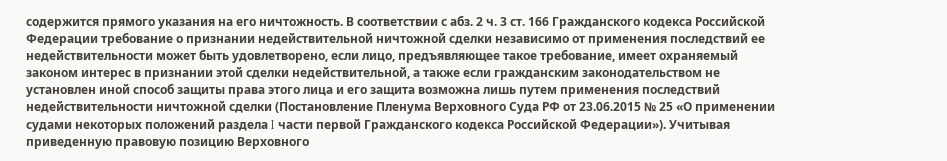содержится прямого указания на его ничтожность. В соответствии с абз. 2 ч. 3 ст. 166 Гражданского кодекса Российской Федерации требование о признании недействительной ничтожной сделки независимо от применения последствий ее недействительности может быть удовлетворено, если лицо, предъявляющее такое требование, имеет охраняемый законом интерес в признании этой сделки недействительной, а также если гражданским законодательством не установлен иной способ защиты права этого лица и его защита возможна лишь путем применения последствий недействительности ничтожной сделки (Постановление Пленума Верховного Суда РФ от 23.06.2015 № 25 «О применении судами некоторых положений раздела I части первой Гражданского кодекса Российской Федерации»). Учитывая приведенную правовую позицию Верховного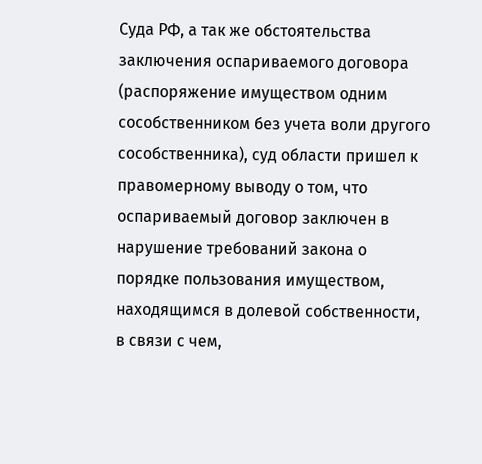Суда РФ, а так же обстоятельства заключения оспариваемого договора (распоряжение имуществом одним сособственником без учета воли другого сособственника), суд области пришел к правомерному выводу о том, что оспариваемый договор заключен в нарушение требований закона о порядке пользования имуществом, находящимся в долевой собственности, в связи с чем,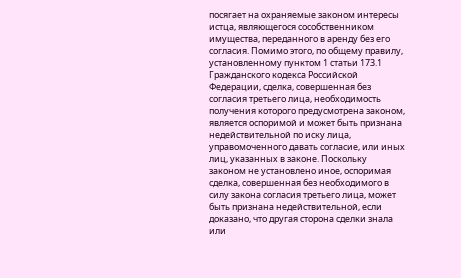посягает на охраняемые законом интересы истца, являющегося сособственником имущества, переданного в аренду без его согласия. Помимо этого, по общему правилу, установленному пунктом 1 статьи 173.1 Гражданского кодекса Российской Федерации, сделка, совершенная без согласия третьего лица, необходимость получения которого предусмотрена законом, является оспоримой и может быть признана недействительной по иску лица, управомоченного давать согласие, или иных лиц, указанных в законе. Поскольку законом не установлено иное, оспоримая сделка, совершенная без необходимого в силу закона согласия третьего лица, может быть признана недействительной, если доказано, что другая сторона сделки знала или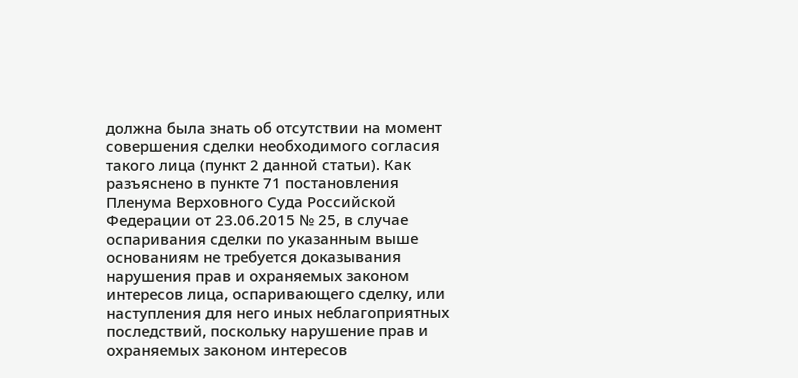должна была знать об отсутствии на момент совершения сделки необходимого согласия такого лица (пункт 2 данной статьи). Как разъяснено в пункте 71 постановления Пленума Верховного Суда Российской Федерации от 23.06.2015 № 25, в случае оспаривания сделки по указанным выше основаниям не требуется доказывания нарушения прав и охраняемых законом интересов лица, оспаривающего сделку, или наступления для него иных неблагоприятных последствий, поскольку нарушение прав и охраняемых законом интересов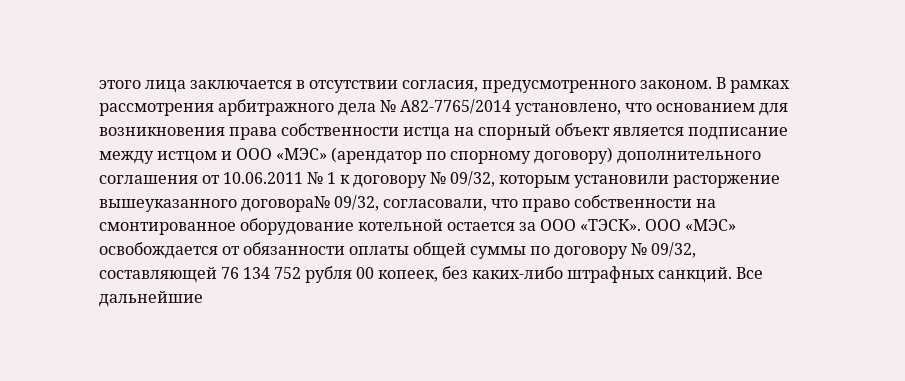этого лица заключается в отсутствии согласия, предусмотренного законом. В рамках рассмотрения арбитражного дела № А82-7765/2014 установлено, что основанием для возникновения права собственности истца на спорный объект является подписание между истцом и ООО «МЭС» (арендатор по спорному договору) дополнительного соглашения от 10.06.2011 № 1 к договору № 09/32, которым установили расторжение вышеуказанного договора№ 09/32, согласовали, что право собственности на смонтированное оборудование котельной остается за ООО «ТЭСК». ООО «МЭС» освобождается от обязанности оплаты общей суммы по договору № 09/32, составляющей 76 134 752 рубля 00 копеек, без каких-либо штрафных санкций. Все дальнейшие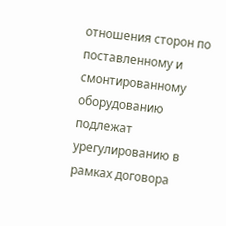отношения сторон по поставленному и смонтированному оборудованию подлежат урегулированию в рамках договора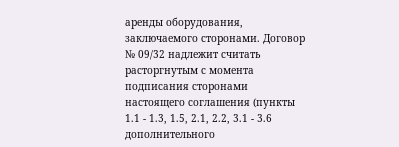аренды оборудования, заключаемого сторонами. Договор № 09/32 надлежит считать расторгнутым с момента подписания сторонами настоящего соглашения (пункты 1.1 - 1.3, 1.5, 2.1, 2.2, 3.1 - 3.6 дополнительного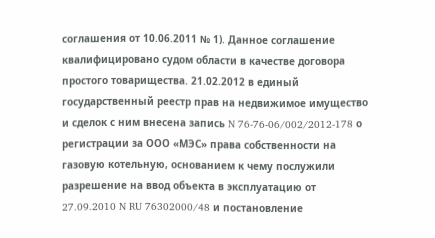соглашения от 10.06.2011 № 1). Данное соглашение квалифицировано судом области в качестве договора простого товарищества. 21.02.2012 в единый государственный реестр прав на недвижимое имущество и сделок с ним внесена запись N 76-76-06/002/2012-178 о регистрации за ООО «МЭС» права собственности на газовую котельную, основанием к чему послужили разрешение на ввод объекта в эксплуатацию от 27.09.2010 N RU 76302000/48 и постановление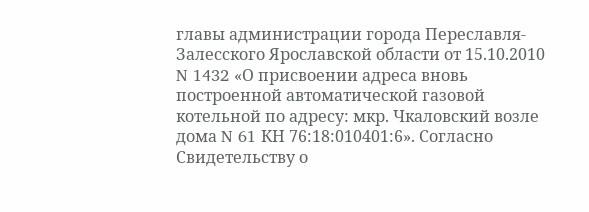главы администрации города Переславля-Залесского Ярославской области от 15.10.2010 N 1432 «О присвоении адреса вновь построенной автоматической газовой котельной по адресу: мкр. Чкаловский возле дома N 61 КН 76:18:010401:6». Согласно Свидетельству о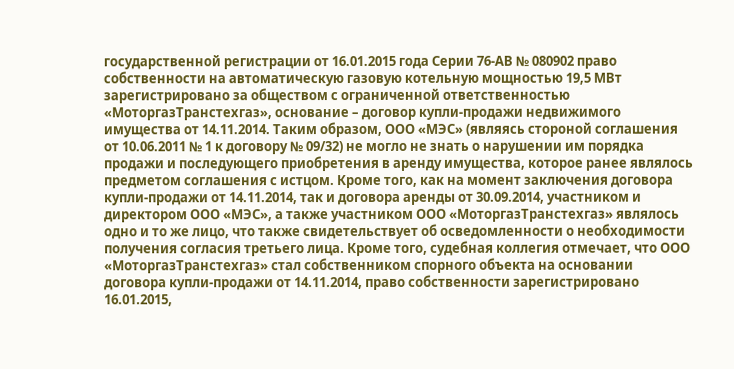государственной регистрации от 16.01.2015 года Серии 76-АВ № 080902 право собственности на автоматическую газовую котельную мощностью 19,5 МВт зарегистрировано за обществом с ограниченной ответственностью «МоторгазТранстехгаз», основание – договор купли-продажи недвижимого имущества от 14.11.2014. Таким образом, ООО «МЭС» (являясь стороной соглашения от 10.06.2011 № 1 к договору № 09/32) не могло не знать о нарушении им порядка продажи и последующего приобретения в аренду имущества, которое ранее являлось предметом соглашения с истцом. Кроме того, как на момент заключения договора купли-продажи от 14.11.2014, так и договора аренды от 30.09.2014, участником и директором ООО «МЭС», а также участником ООО «МоторгазТранстехгаз» являлось одно и то же лицо, что также свидетельствует об осведомленности о необходимости получения согласия третьего лица. Кроме того, судебная коллегия отмечает, что ООО «МоторгазТранстехгаз» стал собственником спорного объекта на основании договора купли-продажи от 14.11.2014, право собственности зарегистрировано 16.01.2015,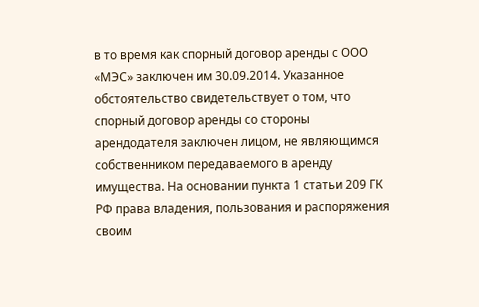в то время как спорный договор аренды с ООО «МЭС» заключен им 30.09.2014. Указанное обстоятельство свидетельствует о том, что спорный договор аренды со стороны арендодателя заключен лицом, не являющимся собственником передаваемого в аренду имущества. На основании пункта 1 статьи 209 ГК РФ права владения, пользования и распоряжения своим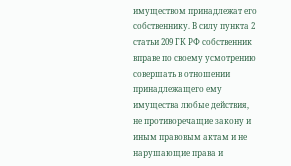имуществом принадлежат его собственнику. В силу пункта 2 статьи 209 ГК РФ собственник вправе по своему усмотрению совершать в отношении принадлежащего ему имущества любые действия, не противоречащие закону и иным правовым актам и не нарушающие права и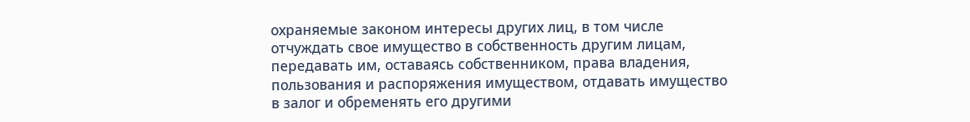охраняемые законом интересы других лиц, в том числе отчуждать свое имущество в собственность другим лицам, передавать им, оставаясь собственником, права владения, пользования и распоряжения имуществом, отдавать имущество в залог и обременять его другими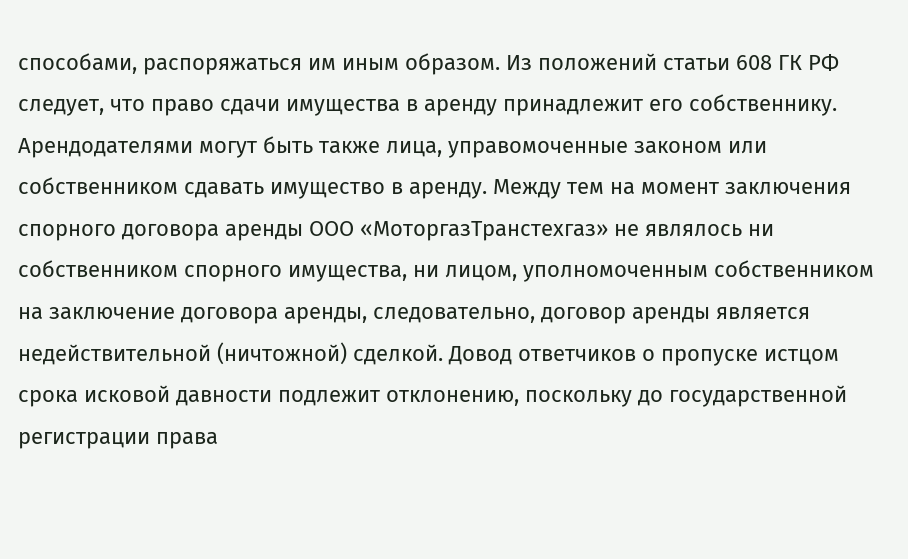способами, распоряжаться им иным образом. Из положений статьи 608 ГК РФ следует, что право сдачи имущества в аренду принадлежит его собственнику. Арендодателями могут быть также лица, управомоченные законом или собственником сдавать имущество в аренду. Между тем на момент заключения спорного договора аренды ООО «МоторгазТранстехгаз» не являлось ни собственником спорного имущества, ни лицом, уполномоченным собственником на заключение договора аренды, следовательно, договор аренды является недействительной (ничтожной) сделкой. Довод ответчиков о пропуске истцом срока исковой давности подлежит отклонению, поскольку до государственной регистрации права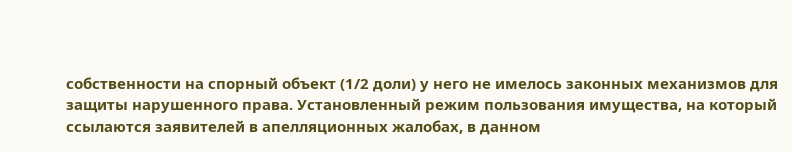собственности на спорный объект (1/2 доли) у него не имелось законных механизмов для защиты нарушенного права. Установленный режим пользования имущества, на который ссылаются заявителей в апелляционных жалобах, в данном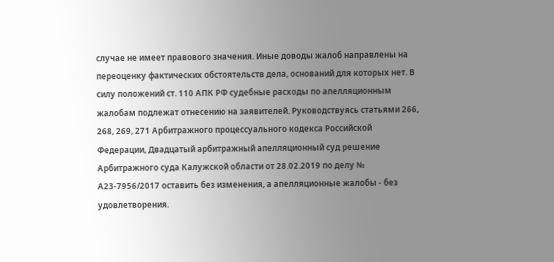случае не имеет правового значения. Иные доводы жалоб направлены на переоценку фактических обстоятельств дела, оснований для которых нет. В силу положений ст. 110 АПК РФ судебные расходы по апелляционным жалобам подлежат отнесению на заявителей. Руководствуясь статьями 266, 268, 269, 271 Арбитражного процессуального кодекса Российской Федерации, Двадцатый арбитражный апелляционный суд решение Арбитражного суда Калужской области от 28.02.2019 по делу № А23-7956/2017 оставить без изменения, а апелляционные жалобы - без удовлетворения.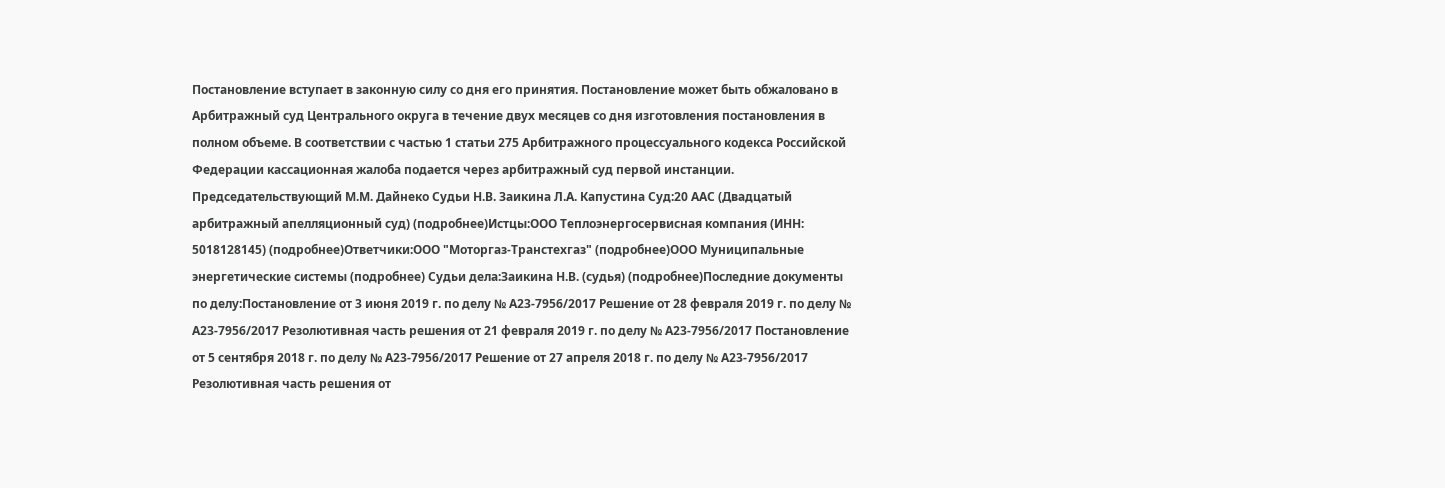Постановление вступает в законную силу со дня его принятия. Постановление может быть обжаловано в Арбитражный суд Центрального округа в течение двух месяцев со дня изготовления постановления в полном объеме. В соответствии с частью 1 статьи 275 Арбитражного процессуального кодекса Российской Федерации кассационная жалоба подается через арбитражный суд первой инстанции. Председательствующий М.М. Дайнеко Судьи Н.В. Заикина Л.А. Капустина Суд:20 ААС (Двадцатый арбитражный апелляционный суд) (подробнее)Истцы:ООО Теплоэнергосервисная компания (ИНН: 5018128145) (подробнее)Ответчики:ООО "Моторгаз-Транстехгаз" (подробнее)ООО Муниципальные энергетические системы (подробнее) Судьи дела:Заикина Н.В. (судья) (подробнее)Последние документы по делу:Постановление от 3 июня 2019 г. по делу № А23-7956/2017 Решение от 28 февраля 2019 г. по делу № А23-7956/2017 Резолютивная часть решения от 21 февраля 2019 г. по делу № А23-7956/2017 Постановление от 5 сентября 2018 г. по делу № А23-7956/2017 Решение от 27 апреля 2018 г. по делу № А23-7956/2017 Резолютивная часть решения от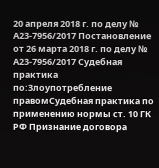20 апреля 2018 г. по делу № А23-7956/2017 Постановление от 26 марта 2018 г. по делу № А23-7956/2017 Судебная практика по:Злоупотребление правомСудебная практика по применению нормы ст. 10 ГК РФ Признание договора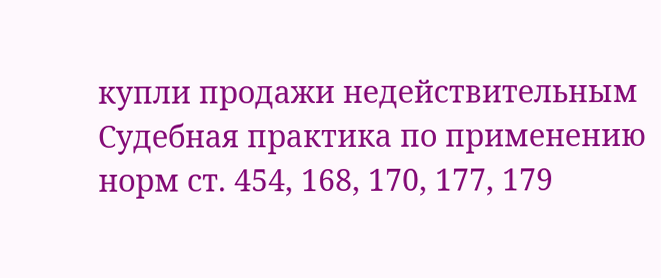купли продажи недействительным Судебная практика по применению норм ст. 454, 168, 170, 177, 179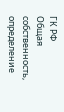ГК РФ
Общая собственность, определение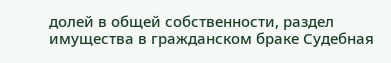долей в общей собственности, раздел имущества в гражданском браке Судебная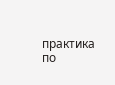практика по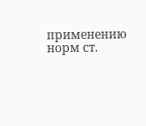применению норм ст.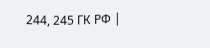244, 245 ГК РФ |